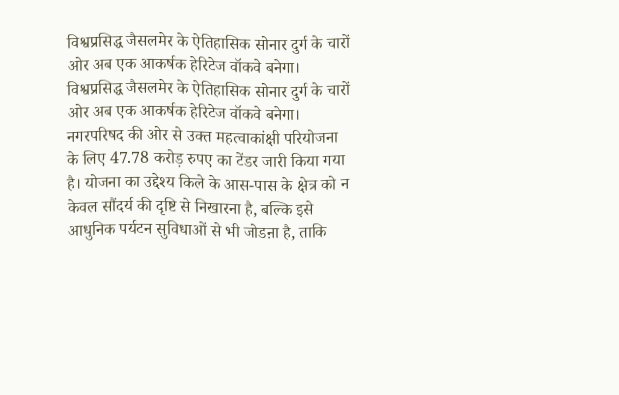विश्वप्रसिद्ध जैसलमेर के ऐतिहासिक सोनार दुर्ग के चारों ओर अब एक आकर्षक हेरिटेज वॉकवे बनेगा।
विश्वप्रसिद्ध जैसलमेर के ऐतिहासिक सोनार दुर्ग के चारों ओर अब एक आकर्षक हेरिटेज वॉकवे बनेगा। नगरपरिषद की ओर से उक्त महत्वाकांक्षी परियोजना के लिए 47.78 करोड़ रुपए का टेंडर जारी किया गया है। योजना का उद्देश्य किले के आस-पास के क्षेत्र को न केवल सौंदर्य की दृष्टि से निखारना है, बल्कि इसे आधुनिक पर्यटन सुविधाओं से भी जोडऩा है, ताकि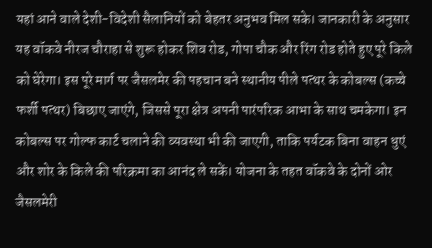यहां आने वाले देशी-विदेशी सैलानियों को बेहतर अनुभव मिल सके। जानकारी के अनुसार यह वॉकवे नीरज चौराहा से शुरू होकर शिव रोड, गोपा चौक और रिंग रोड होते हुए पूरे किले को घेरेगा। इस पूरे मार्ग पर जैसलमेर की पहचान बने स्थानीय पीले पत्थर के कोबल्स (कच्चे फर्शी पत्थर) बिछाए जाएंगे, जिससे पूरा क्षेत्र अपनी पारंपरिक आभा के साथ चमकेगा। इन कोबल्स पर गोल्फ कार्ट चलाने की व्यवस्था भी की जाएगी, ताकि पर्यटक बिना वाहन धुएं और शोर के किले की परिक्रमा का आनंद ले सकें। योजना के तहत वॉकवे के दोनों ओर जैसलमेरी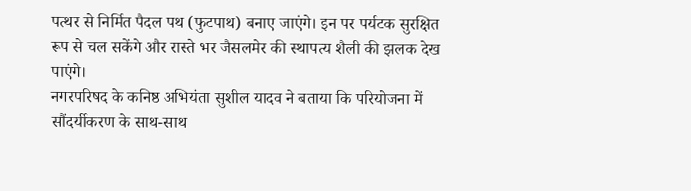पत्थर से निर्मित पैदल पथ (फुटपाथ) बनाए जाएंगे। इन पर पर्यटक सुरक्षित रूप से चल सकेंगे और रास्ते भर जैसलमेर की स्थापत्य शैली की झलक देख पाएंगे।
नगरपरिषद के कनिष्ठ अभियंता सुशील यादव ने बताया कि परियोजना में सौंदर्यीकरण के साथ-साथ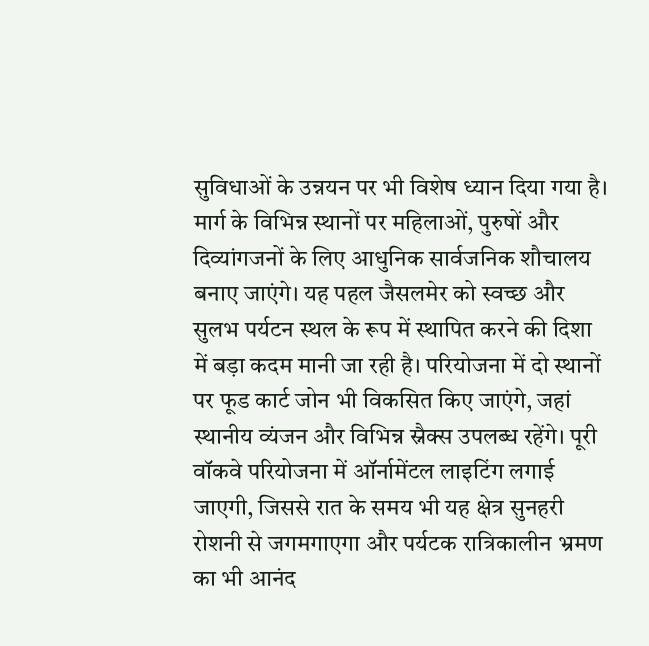सुविधाओं के उन्नयन पर भी विशेष ध्यान दिया गया है। मार्ग के विभिन्न स्थानों पर महिलाओं, पुरुषों और दिव्यांगजनों के लिए आधुनिक सार्वजनिक शौचालय बनाए जाएंगे। यह पहल जैसलमेर को स्वच्छ और सुलभ पर्यटन स्थल के रूप में स्थापित करने की दिशा में बड़ा कदम मानी जा रही है। परियोजना में दो स्थानों पर फूड कार्ट जोन भी विकसित किए जाएंगे, जहां स्थानीय व्यंजन और विभिन्न स्नैक्स उपलब्ध रहेंगे। पूरी वॉकवे परियोजना में ऑर्नामेंटल लाइटिंग लगाई जाएगी, जिससे रात के समय भी यह क्षेत्र सुनहरी रोशनी से जगमगाएगा और पर्यटक रात्रिकालीन भ्रमण का भी आनंद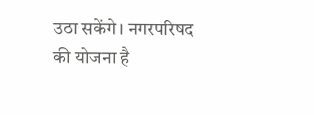उठा सकेंगे। नगरपरिषद की योजना है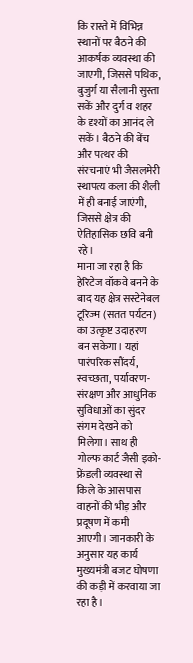कि रास्ते में विभिन्न स्थानों पर बैठने की आकर्षक व्यवस्था की जाएगी, जिससे पथिक, बुजुर्ग या सैलानी सुस्ता सकें और दुर्ग व शहर के दृश्यों का आनंद ले सकें। बैठने की बेंच और पत्थर की संरचनाएं भी जैसलमेरी स्थापत्य कला की शैली में ही बनाई जाएंगी, जिससे क्षेत्र की ऐतिहासिक छवि बनी रहे।
माना जा रहा है कि हेरिटेज वॉकवे बनने के बाद यह क्षेत्र सस्टेनेबल टूरिज्म (सतत पर्यटन) का उत्कृष्ट उदाहरण बन सकेगा। यहां पारंपरिक सौंदर्य, स्वच्छता, पर्यावरण-संरक्षण और आधुनिक सुविधाओं का सुंदर संगम देखने को मिलेगा। साथ ही गोल्फ कार्ट जैसी इको-फ्रेंडली व्यवस्था से किले के आसपास वाहनों की भीड़ और प्रदूषण में कमी आएगी। जानकारी के अनुसार यह कार्य मुख्यमंत्री बजट घोषणा की कड़ी में करवाया जा रहा है।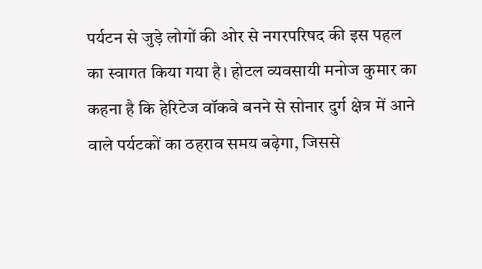पर्यटन से जुड़े लोगों की ओर से नगरपरिषद की इस पहल का स्वागत किया गया है। होटल व्यवसायी मनोज कुमार का कहना है कि हेरिटेज वॉकवे बनने से सोनार दुर्ग क्षेत्र में आने वाले पर्यटकों का ठहराव समय बढ़ेगा, जिससे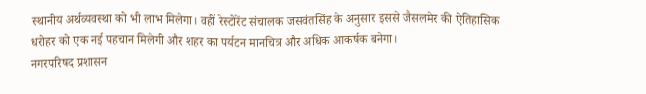स्थानीय अर्थव्यवस्था को भी लाभ मिलेगा। वहीं रेस्टोरेंट संचालक जसवंतसिंह के अनुसार इससे जैसलमेर की ऐतिहासिक धरोहर को एक नई पहचान मिलेगी और शहर का पर्यटन मानचित्र और अधिक आकर्षक बनेगा।
नगरपरिषद प्रशासन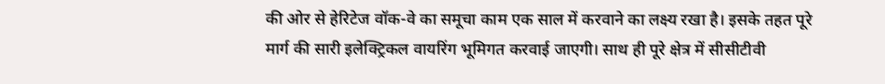की ओर से हेरिटेज वॉक-वे का समूचा काम एक साल में करवाने का लक्ष्य रखा है। इसके तहत पूरे मार्ग की सारी इलेक्ट्रिकल वायरिंग भूमिगत करवाई जाएगी। साथ ही पूरे क्षेत्र में सीसीटीवी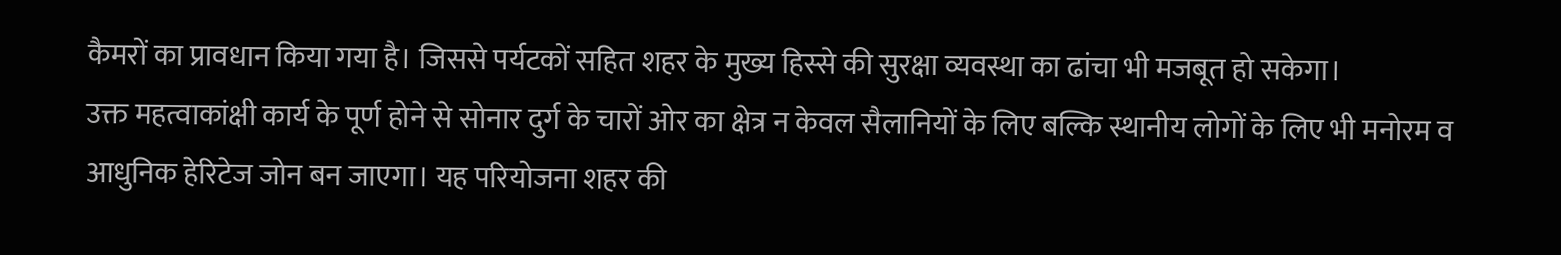कैमरों का प्रावधान किया गया है। जिससे पर्यटकों सहित शहर के मुख्य हिस्से की सुरक्षा व्यवस्था का ढांचा भी मजबूत हो सकेगा।
उक्त महत्वाकांक्षी कार्य के पूर्ण होने से सोनार दुर्ग के चारों ओर का क्षेत्र न केवल सैलानियों के लिए बल्कि स्थानीय लोगों के लिए भी मनोरम व आधुनिक हेरिटेज जोन बन जाएगा। यह परियोजना शहर की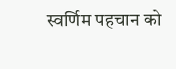स्वर्णिम पहचान को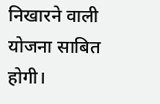निखारने वाली योजना साबित होगी।